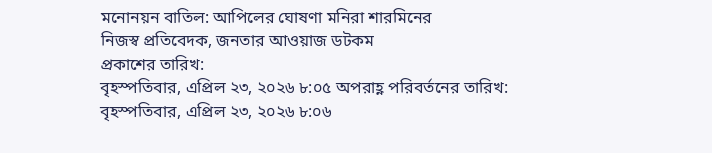মনোনয়ন বাতিল: আপিলের ঘোষণা মনিরা শারমিনের
নিজস্ব প্রতিবেদক, জনতার আওয়াজ ডটকম
প্রকাশের তারিখ:
বৃহস্পতিবার, এপ্রিল ২৩, ২০২৬ ৮:০৫ অপরাহ্ণ পরিবর্তনের তারিখ:
বৃহস্পতিবার, এপ্রিল ২৩, ২০২৬ ৮:০৬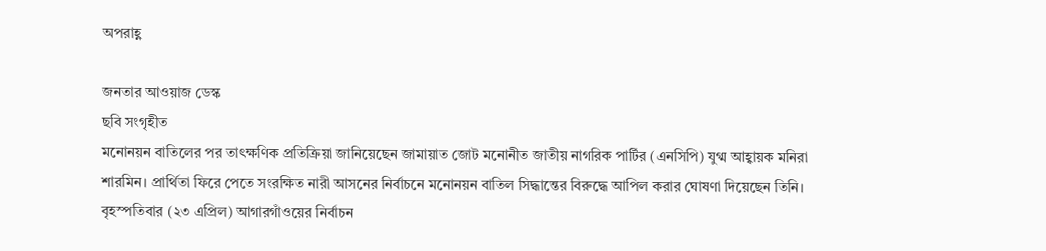অপরাহ্ণ

জনতার আওয়াজ ডেস্ক
ছবি সংগৃহীত
মনোনয়ন বাতিলের পর তাৎক্ষণিক প্রতিক্রিয়া জানিয়েছেন জামায়াত জোট মনোনীত জাতীয় নাগরিক পার্টির (এনসিপি) যুগ্ম আহ্বায়ক মনিরা শারমিন। প্রার্থিতা ফিরে পেতে সংরক্ষিত নারী আসনের নির্বাচনে মনোনয়ন বাতিল সিদ্ধান্তের বিরুদ্ধে আপিল করার ঘোষণা দিয়েছেন তিনি।
বৃহস্পতিবার (২৩ এপ্রিল) আগারগাঁওয়ের নির্বাচন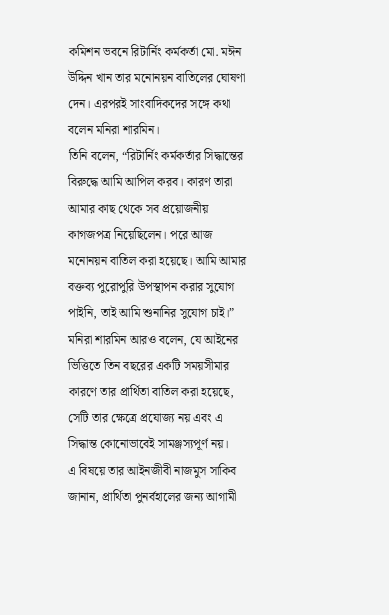কমিশন ভবনে রিটার্নিং কর্মকর্তা মো. মঈন উদ্দিন খান তার মনোনয়ন বাতিলের ঘোষণা দেন। এরপরই সাংবাদিকদের সঙ্গে কথা বলেন মনিরা শারমিন।
তিনি বলেন, “রিটার্নিং কর্মকর্তার সিদ্ধান্তের বিরুদ্ধে আমি আপিল করব। কারণ তারা আমার কাছ থেকে সব প্রয়োজনীয় কাগজপত্র নিয়েছিলেন। পরে আজ মনোনয়ন বাতিল করা হয়েছে। আমি আমার বক্তব্য পুরোপুরি উপস্থাপন করার সুযোগ পাইনি, তাই আমি শুনানির সুযোগ চাই।”
মনিরা শারমিন আরও বলেন, যে আইনের ভিত্তিতে তিন বছরের একটি সময়সীমার কারণে তার প্রার্থিতা বাতিল করা হয়েছে, সেটি তার ক্ষেত্রে প্রযোজ্য নয় এবং এ সিদ্ধান্ত কোনোভাবেই সামঞ্জস্যপূর্ণ নয়।
এ বিষয়ে তার আইনজীবী নাজমুস সাকিব জানান, প্রার্থিতা পুনর্বহালের জন্য আগামী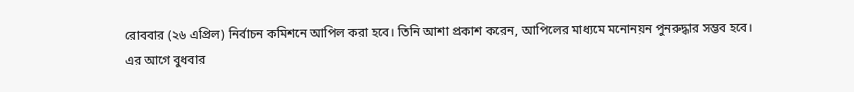রোববার (২৬ এপ্রিল) নির্বাচন কমিশনে আপিল করা হবে। তিনি আশা প্রকাশ করেন, আপিলের মাধ্যমে মনোনয়ন পুনরুদ্ধার সম্ভব হবে।
এর আগে বুধবার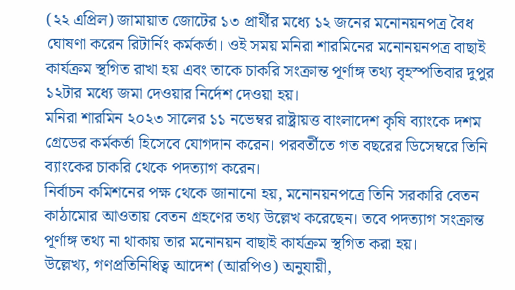(২২ এপ্রিল) জামায়াত জোটের ১৩ প্রার্থীর মধ্যে ১২ জনের মনোনয়নপত্র বৈধ ঘোষণা করেন রিটার্নিং কর্মকর্তা। ওই সময় মনিরা শারমিনের মনোনয়নপত্র বাছাই কার্যক্রম স্থগিত রাখা হয় এবং তাকে চাকরি সংক্রান্ত পূর্ণাঙ্গ তথ্য বৃহস্পতিবার দুপুর ১২টার মধ্যে জমা দেওয়ার নির্দেশ দেওয়া হয়।
মনিরা শারমিন ২০২৩ সালের ১১ নভেম্বর রাষ্ট্রায়ত্ত বাংলাদেশ কৃষি ব্যাংকে দশম গ্রেডের কর্মকর্তা হিসেবে যোগদান করেন। পরবর্তীতে গত বছরের ডিসেম্বরে তিনি ব্যাংকের চাকরি থেকে পদত্যাগ করেন।
নির্বাচন কমিশনের পক্ষ থেকে জানানো হয়, মনোনয়নপত্রে তিনি সরকারি বেতন কাঠামোর আওতায় বেতন গ্রহণের তথ্য উল্লেখ করেছেন। তবে পদত্যাগ সংক্রান্ত পূর্ণাঙ্গ তথ্য না থাকায় তার মনোনয়ন বাছাই কার্যক্রম স্থগিত করা হয়।
উল্লেখ্য, গণপ্রতিনিধিত্ব আদেশ (আরপিও) অনুযায়ী,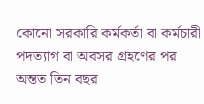কোনো সরকারি কর্মকর্তা বা কর্মচারী পদত্যাগ বা অবসর গ্রহণের পর অন্তত তিন বছর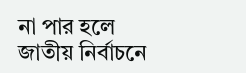না পার হলে জাতীয় নির্বাচনে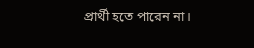প্রার্থী হতে পারেন না।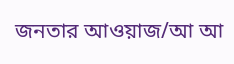জনতার আওয়াজ/আ আ